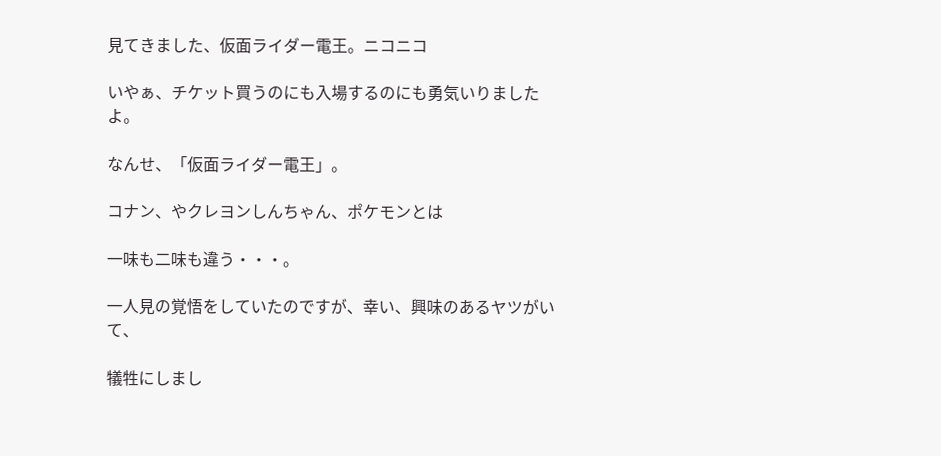見てきました、仮面ライダー電王。ニコニコ

いやぁ、チケット買うのにも入場するのにも勇気いりましたよ。

なんせ、「仮面ライダー電王」。

コナン、やクレヨンしんちゃん、ポケモンとは

一味も二味も違う・・・。

一人見の覚悟をしていたのですが、幸い、興味のあるヤツがいて、

犠牲にしまし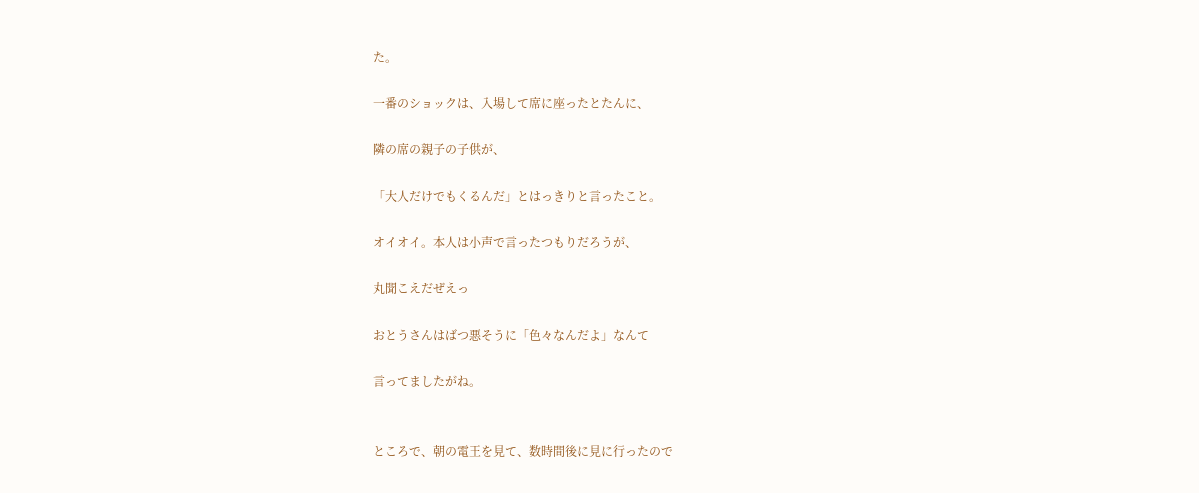た。

一番のショックは、入場して席に座ったとたんに、

隣の席の親子の子供が、

「大人だけでもくるんだ」とはっきりと言ったこと。

オイオイ。本人は小声で言ったつもりだろうが、

丸聞こえだぜえっ

おとうさんはばつ悪そうに「色々なんだよ」なんて

言ってましたがね。


ところで、朝の電王を見て、数時間後に見に行ったので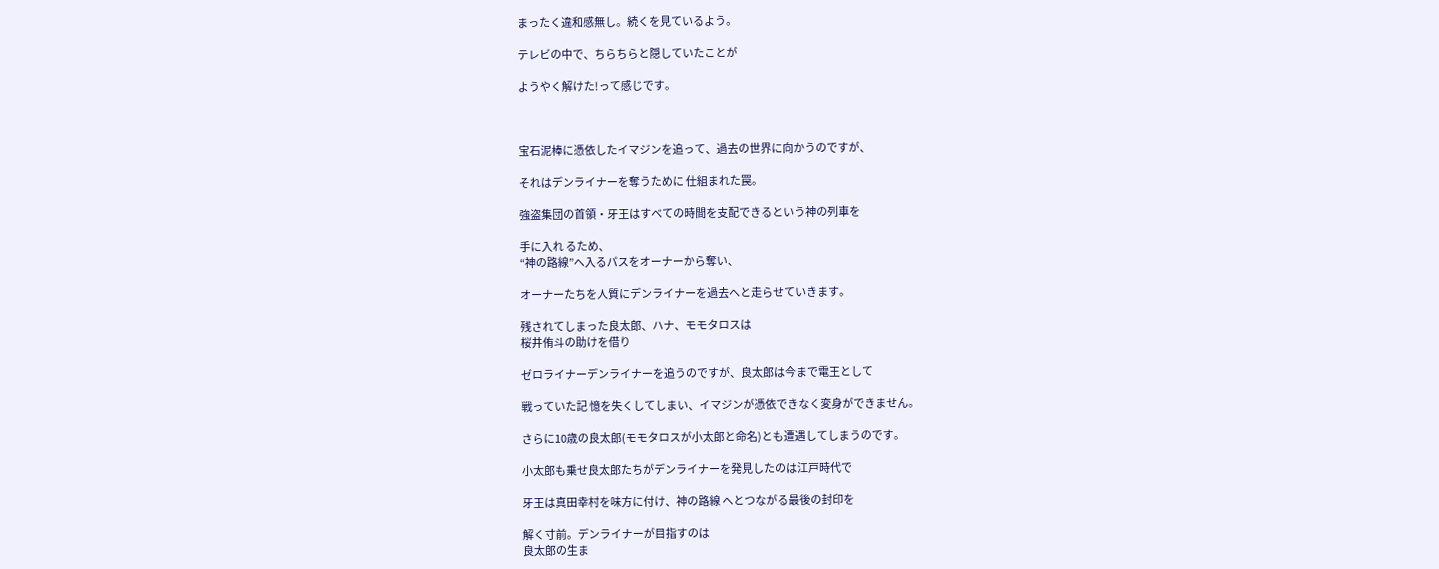まったく違和感無し。続くを見ているよう。

テレビの中で、ちらちらと隠していたことが

ようやく解けた!って感じです。



宝石泥棒に憑依したイマジンを追って、過去の世界に向かうのですが、

それはデンライナーを奪うために 仕組まれた罠。

強盗集団の首領・牙王はすべての時間を支配できるという神の列車を

手に入れ るため、
“神の路線”へ入るパスをオーナーから奪い、

オーナーたちを人質にデンライナーを過去へと走らせていきます。

残されてしまった良太郎、ハナ、モモタロスは
桜井侑斗の助けを借り

ゼロライナーデンライナーを追うのですが、良太郎は今まで電王として

戦っていた記 憶を失くしてしまい、イマジンが憑依できなく変身ができません。

さらに10歳の良太郎(モモタロスが小太郎と命名)とも遭遇してしまうのです。

小太郎も乗せ良太郎たちがデンライナーを発見したのは江戸時代で

牙王は真田幸村を味方に付け、神の路線 へとつながる最後の封印を

解く寸前。デンライナーが目指すのは
良太郎の生ま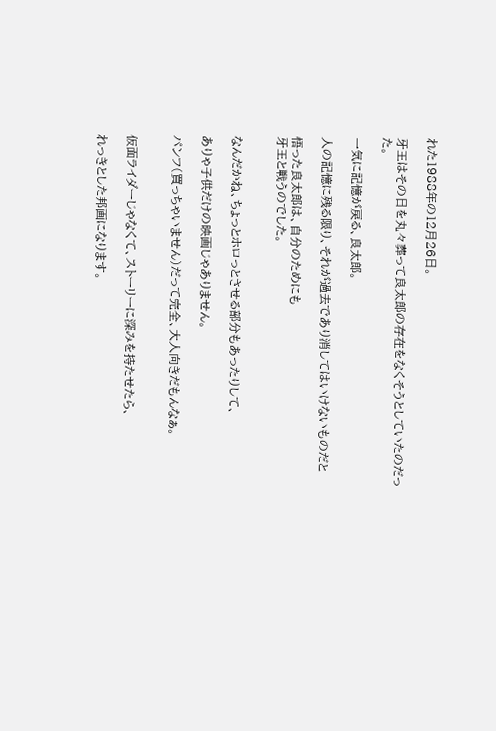れた1988年の12月26日。

牙王はその日を丸々葬って良太郎の存在をなくそうとしていたのだった。

一気に記憶が戻る、良太郎。

人の記憶に残る限り、それが過去であり消してはいけないものだと

悟った良太郎は、自分のためにも
牙王と戦うのでした。


なんだかね、ちょっとホロっとさせる部分もあったりして、

ありゃ子供だけの映画じゃありません。

パンフ(買っちゃいません)だって完全、大人向きだもんなぁ。


仮面ライダーじゃなくて、ストーリーに深みを持たせたら、

れっきとした邦画になります。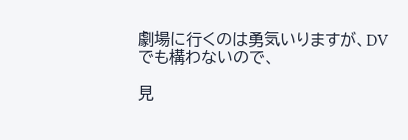劇場に行くのは勇気いりますが、DVでも構わないので、

見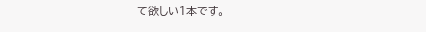て欲しい1本です。